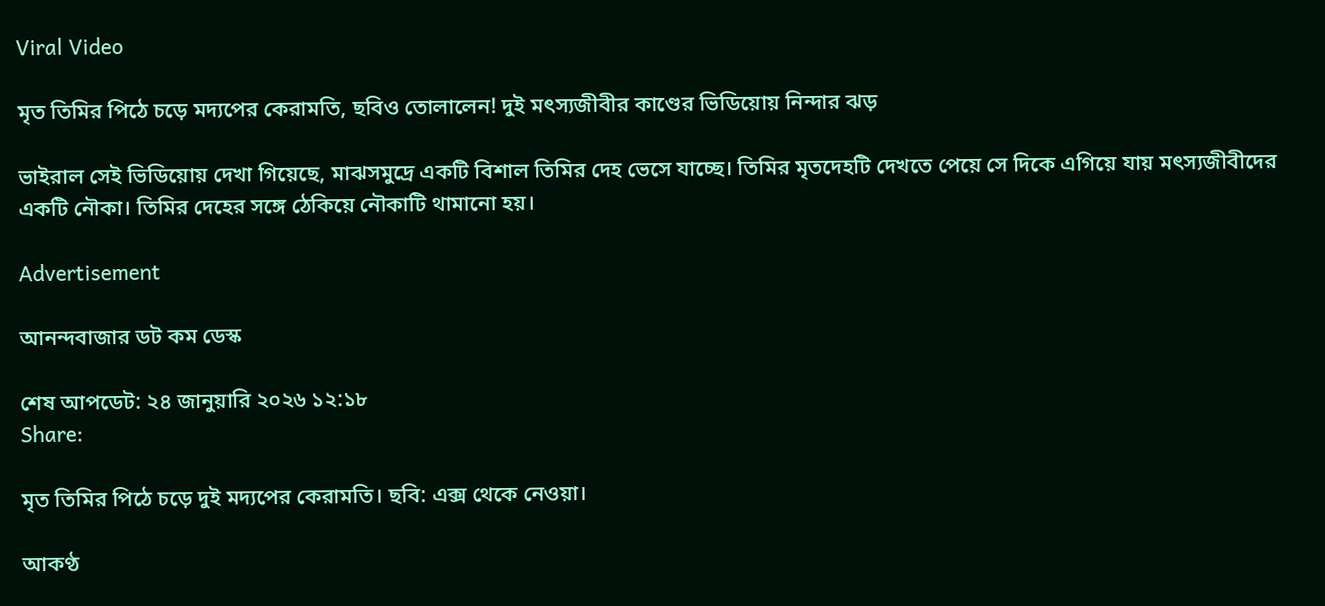Viral Video

মৃত তিমির পিঠে চড়ে মদ্যপের কেরামতি, ছবিও তোলালেন! দুই মৎস্যজীবীর কাণ্ডের ভিডিয়োয় নিন্দার ঝড়

ভাইরাল সেই ভিডিয়োয় দেখা গিয়েছে, মাঝসমুদ্রে একটি বিশাল তিমির দেহ ভেসে যাচ্ছে। তিমির মৃতদেহটি দেখতে পেয়ে সে দিকে এগিয়ে যায় মৎস্যজীবীদের একটি নৌকা। তিমির দেহের সঙ্গে ঠেকিয়ে নৌকাটি থামানো হয়।

Advertisement

আনন্দবাজার ডট কম ডেস্ক

শেষ আপডেট: ২৪ জানুয়ারি ২০২৬ ১২:১৮
Share:

মৃত তিমির পিঠে চড়ে দুই মদ্যপের কেরামতি। ছবি: এক্স থেকে নেওয়া।

আকণ্ঠ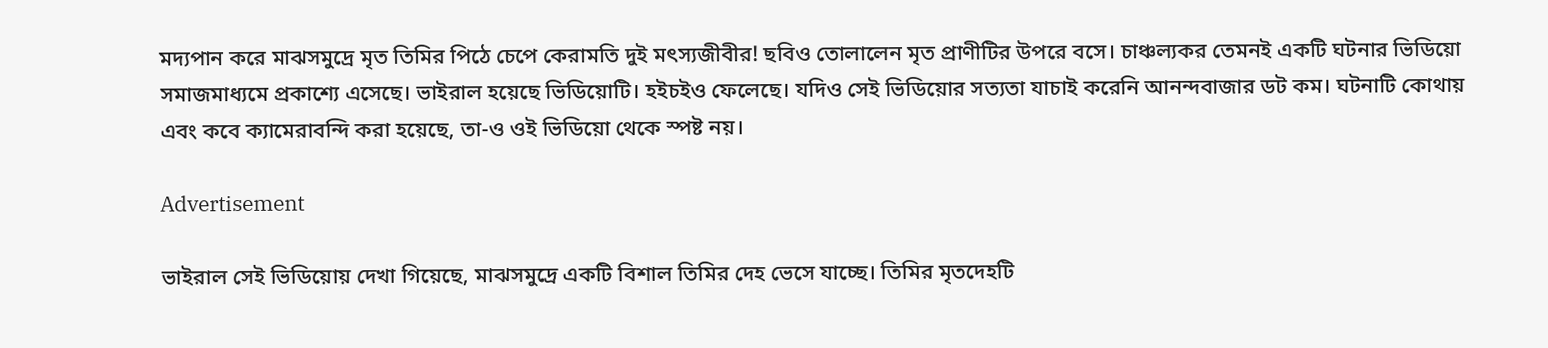মদ্যপান করে মাঝসমুদ্রে মৃত তিমির পিঠে চেপে কেরামতি দুই মৎস্যজীবীর! ছবিও তোলালেন মৃত প্রাণীটির উপরে বসে। চাঞ্চল্যকর তেমনই একটি ঘটনার ভিডিয়ো সমাজমাধ্যমে প্রকাশ্যে এসেছে। ভাইরাল হয়েছে ভিডিয়োটি। হইচইও ফেলেছে। যদিও সেই ভিডিয়োর সত্যতা যাচাই করেনি আনন্দবাজার ডট কম। ঘটনাটি কোথায় এবং কবে ক্যামেরাবন্দি করা হয়েছে, তা-ও ওই ভিডিয়ো থেকে স্পষ্ট নয়।

Advertisement

ভাইরাল সেই ভিডিয়োয় দেখা গিয়েছে, মাঝসমুদ্রে একটি বিশাল তিমির দেহ ভেসে যাচ্ছে। তিমির মৃতদেহটি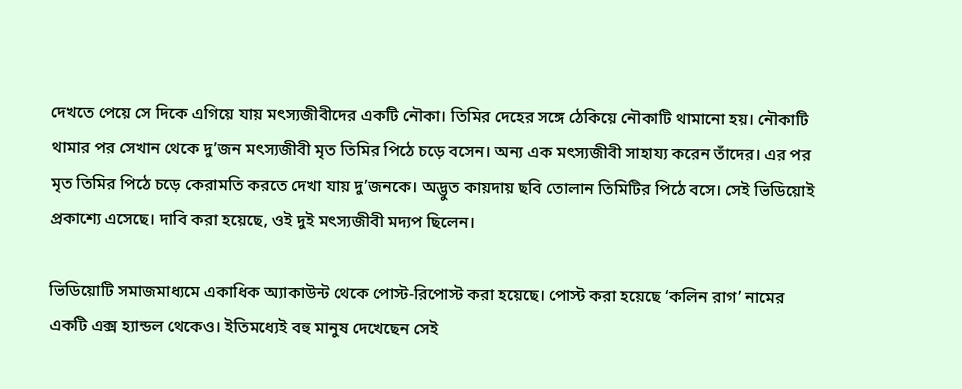দেখতে পেয়ে সে দিকে এগিয়ে যায় মৎস্যজীবীদের একটি নৌকা। তিমির দেহের সঙ্গে ঠেকিয়ে নৌকাটি থামানো হয়। নৌকাটি থামার পর সেখান থেকে দু’জন মৎস্যজীবী মৃত তিমির পিঠে চড়ে বসেন। অন্য এক মৎস্যজীবী সাহায্য করেন তাঁদের। এর পর মৃত তিমির পিঠে চড়ে কেরামতি করতে দেখা যায় দু’জনকে। অদ্ভুত কায়দায় ছবি তোলান তিমিটির পিঠে বসে। সেই ভিডিয়োই প্রকাশ্যে এসেছে। দাবি করা হয়েছে, ওই দুই মৎস্যজীবী মদ্যপ ছিলেন।

ভিডিয়োটি সমাজমাধ্যমে একাধিক অ্যাকাউন্ট থেকে পোস্ট-রিপোস্ট করা হয়েছে। পোস্ট করা হয়েছে ‘কলিন রাগ’ নামের একটি এক্স হ্যান্ডল থেকেও। ইতিমধ্যেই বহু মানুষ দেখেছেন সেই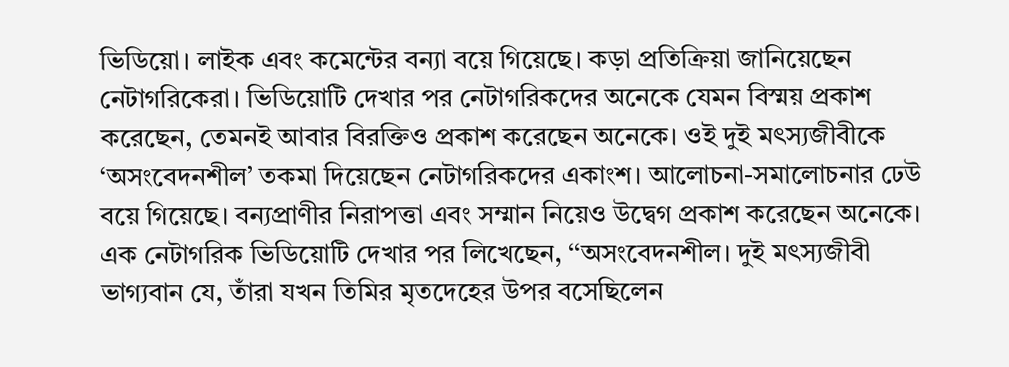ভিডিয়ো। লাইক এবং কমেন্টের বন্যা বয়ে গিয়েছে। কড়া প্রতিক্রিয়া জানিয়েছেন নেটাগরিকেরা। ভিডিয়োটি দেখার পর নেটাগরিকদের অনেকে যেমন বিস্ময় প্রকাশ করেছেন, তেমনই আবার বিরক্তিও প্রকাশ করেছেন অনেকে। ওই দুই মৎস্যজীবীকে ‘অসংবেদনশীল’ তকমা দিয়েছেন নেটাগরিকদের একাংশ। আলোচনা-সমালোচনার ঢেউ বয়ে গিয়েছে। বন্যপ্রাণীর নিরাপত্তা এবং সম্মান নিয়েও উদ্বেগ প্রকাশ করেছেন অনেকে। এক নেটাগরিক ভিডিয়োটি দেখার পর লিখেছেন, ‘‘অসংবেদনশীল। দুই মৎস্যজীবী ভাগ্যবান যে, তাঁরা যখন তিমির মৃতদেহের উপর বসেছিলেন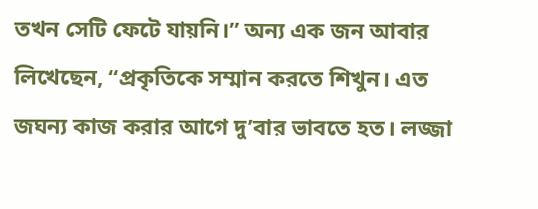তখন সেটি ফেটে যায়নি।’’ অন্য এক জন আবার লিখেছেন, ‘‘প্রকৃতিকে সম্মান করতে শিখুন। এত জঘন্য কাজ করার আগে দু’বার ভাবতে হত। লজ্জা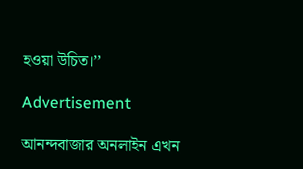হওয়া উচিত।’’

Advertisement

আনন্দবাজার অনলাইন এখন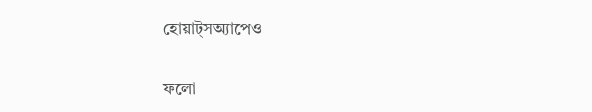হোয়াট্‌সঅ্যাপেও

ফলো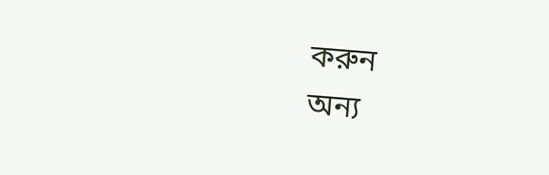করুন
অন্য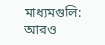মাধ্যমগুলি:
আরও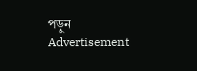পড়ুন
Advertisement